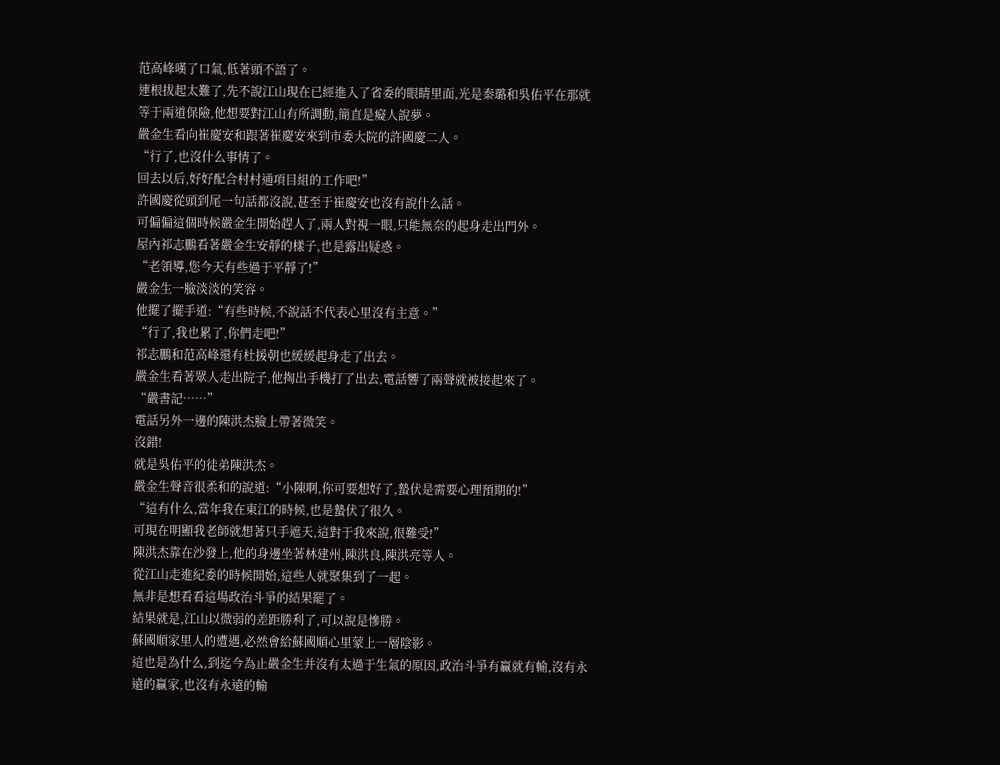范高峰嘆了口氣,低著頭不語了。
連根拔起太難了,先不說江山現在已經進入了省委的眼睛里面,光是秦璐和吳佑平在那就等于兩道保險,他想要對江山有所調動,簡直是癡人說夢。
嚴金生看向崔慶安和跟著崔慶安來到市委大院的許國慶二人。
“行了,也沒什么事情了。
回去以后,好好配合村村通項目組的工作吧!”
許國慶從頭到尾一句話都沒說,甚至于崔慶安也沒有說什么話。
可偏偏這個時候嚴金生開始趕人了,兩人對視一眼,只能無奈的起身走出門外。
屋內祁志鵬看著嚴金生安靜的樣子,也是露出疑惑。
“老領導,您今天有些過于平靜了!”
嚴金生一臉淡淡的笑容。
他擺了擺手道:“有些時候,不說話不代表心里沒有主意。”
“行了,我也累了,你們走吧!”
祁志鵬和范高峰還有杜援朝也緩緩起身走了出去。
嚴金生看著眾人走出院子,他掏出手機打了出去,電話響了兩聲就被接起來了。
“嚴書記……”
電話另外一邊的陳洪杰臉上帶著微笑。
沒錯!
就是吳佑平的徒弟陳洪杰。
嚴金生聲音很柔和的說道:“小陳啊,你可要想好了,蟄伏是需要心理預期的!”
“這有什么,當年我在東江的時候,也是蟄伏了很久。
可現在明顯我老師就想著只手遮天,這對于我來說,很難受!”
陳洪杰靠在沙發上,他的身邊坐著林建州,陳洪良,陳洪亮等人。
從江山走進紀委的時候開始,這些人就聚集到了一起。
無非是想看看這場政治斗爭的結果罷了。
結果就是,江山以微弱的差距勝利了,可以說是慘勝。
蘇國順家里人的遭遇,必然會給蘇國順心里蒙上一層陰影。
這也是為什么,到迄今為止嚴金生并沒有太過于生氣的原因,政治斗爭有贏就有輸,沒有永遠的贏家,也沒有永遠的輸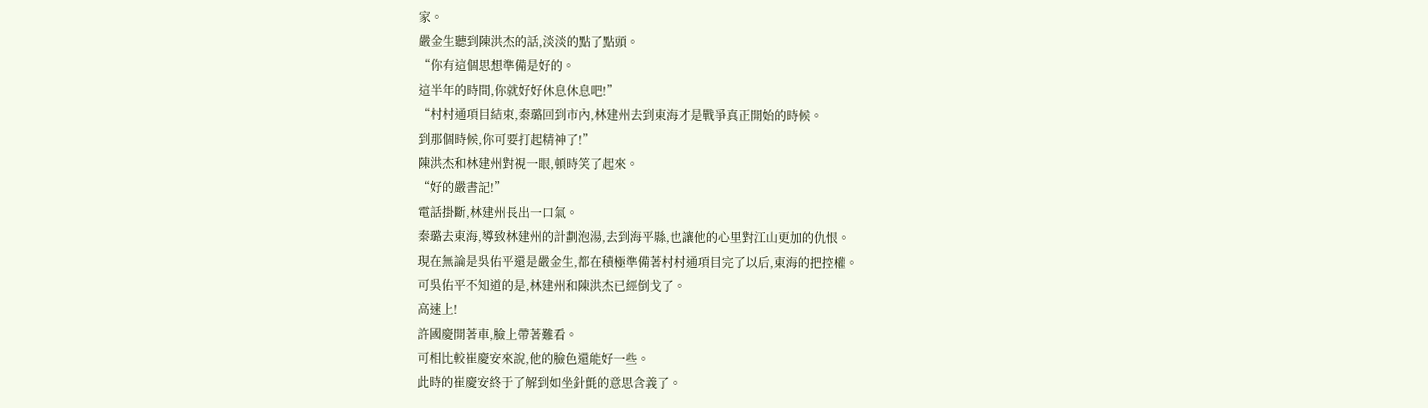家。
嚴金生聽到陳洪杰的話,淡淡的點了點頭。
“你有這個思想準備是好的。
這半年的時間,你就好好休息休息吧!”
“村村通項目結束,秦璐回到市內,林建州去到東海才是戰爭真正開始的時候。
到那個時候,你可要打起精神了!”
陳洪杰和林建州對視一眼,頓時笑了起來。
“好的嚴書記!”
電話掛斷,林建州長出一口氣。
秦璐去東海,導致林建州的計劃泡湯,去到海平縣,也讓他的心里對江山更加的仇恨。
現在無論是吳佑平還是嚴金生,都在積極準備著村村通項目完了以后,東海的把控權。
可吳佑平不知道的是,林建州和陳洪杰已經倒戈了。
高速上!
許國慶開著車,臉上帶著難看。
可相比較崔慶安來說,他的臉色還能好一些。
此時的崔慶安終于了解到如坐針氈的意思含義了。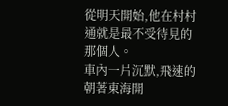從明天開始,他在村村通就是最不受待見的那個人。
車內一片沉默,飛速的朝著東海開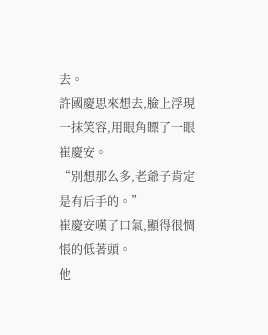去。
許國慶思來想去,臉上浮現一抹笑容,用眼角瞟了一眼崔慶安。
“別想那么多,老爺子肯定是有后手的。”
崔慶安嘆了口氣,顯得很惆悵的低著頭。
他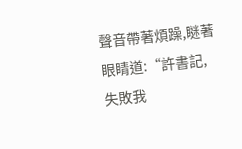聲音帶著煩躁,瞇著眼睛道:“許書記,失敗我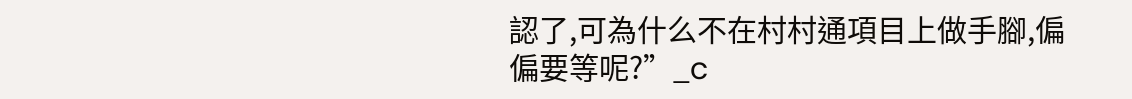認了,可為什么不在村村通項目上做手腳,偏偏要等呢?”_c